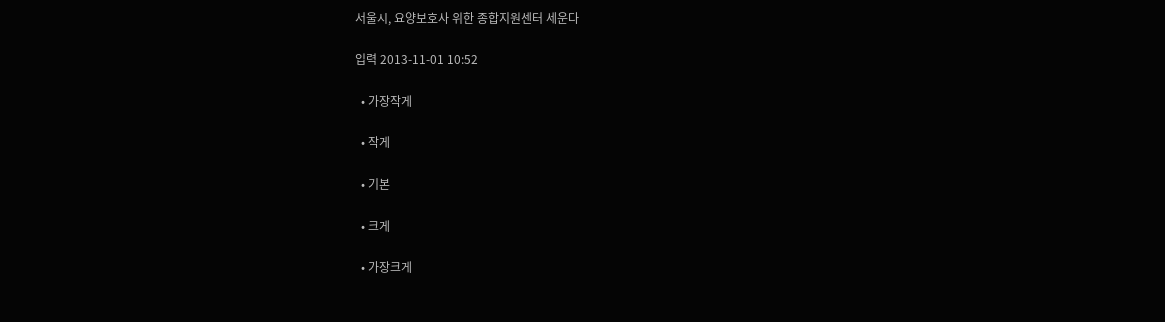서울시, 요양보호사 위한 종합지원센터 세운다

입력 2013-11-01 10:52

  • 가장작게

  • 작게

  • 기본

  • 크게

  • 가장크게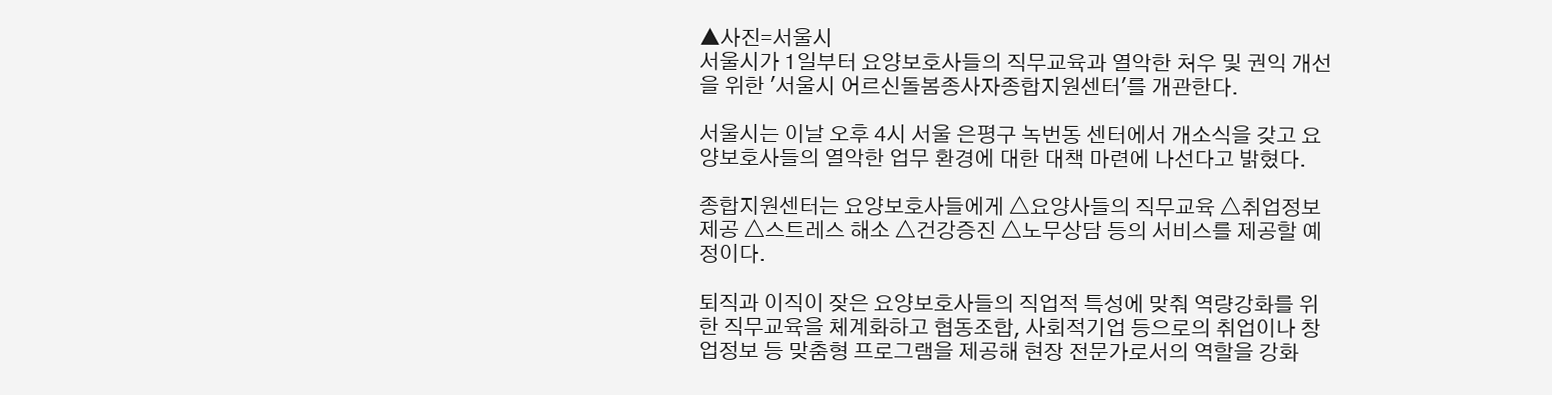▲사진=서울시
서울시가 1일부터 요양보호사들의 직무교육과 열악한 처우 및 권익 개선을 위한 '서울시 어르신돌봄종사자종합지원센터'를 개관한다.

서울시는 이날 오후 4시 서울 은평구 녹번동 센터에서 개소식을 갖고 요양보호사들의 열악한 업무 환경에 대한 대책 마련에 나선다고 밝혔다.

종합지원센터는 요양보호사들에게 △요양사들의 직무교육 △취업정보제공 △스트레스 해소 △건강증진 △노무상담 등의 서비스를 제공할 예정이다.

퇴직과 이직이 잦은 요양보호사들의 직업적 특성에 맞춰 역량강화를 위한 직무교육을 체계화하고 협동조합, 사회적기업 등으로의 취업이나 창업정보 등 맞춤형 프로그램을 제공해 현장 전문가로서의 역할을 강화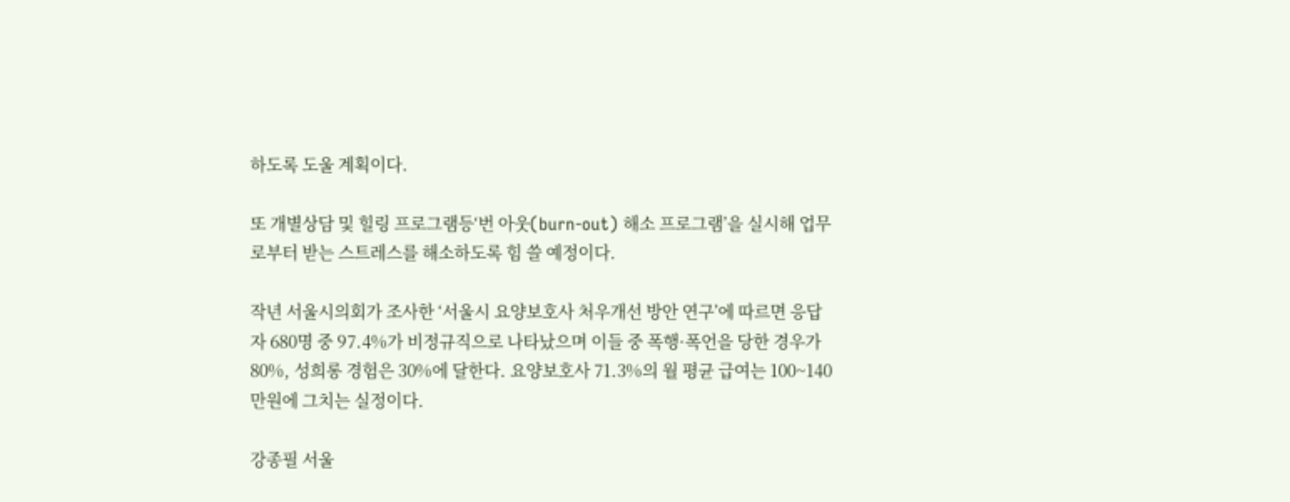하도록 도울 계획이다.

또 개별상담 및 힐링 프로그램등‘번 아웃(burn-out) 해소 프로그램’을 실시해 업무로부터 받는 스트레스를 해소하도록 힘 쓸 예정이다.

작년 서울시의회가 조사한 ‘서울시 요양보호사 처우개선 방안 연구’에 따르면 응답자 680명 중 97.4%가 비정규직으로 나타났으며 이들 중 폭행·폭언을 당한 경우가 80%, 성희롱 경험은 30%에 달한다. 요양보호사 71.3%의 월 평균 급여는 100~140만원에 그치는 실정이다.

강종필 서울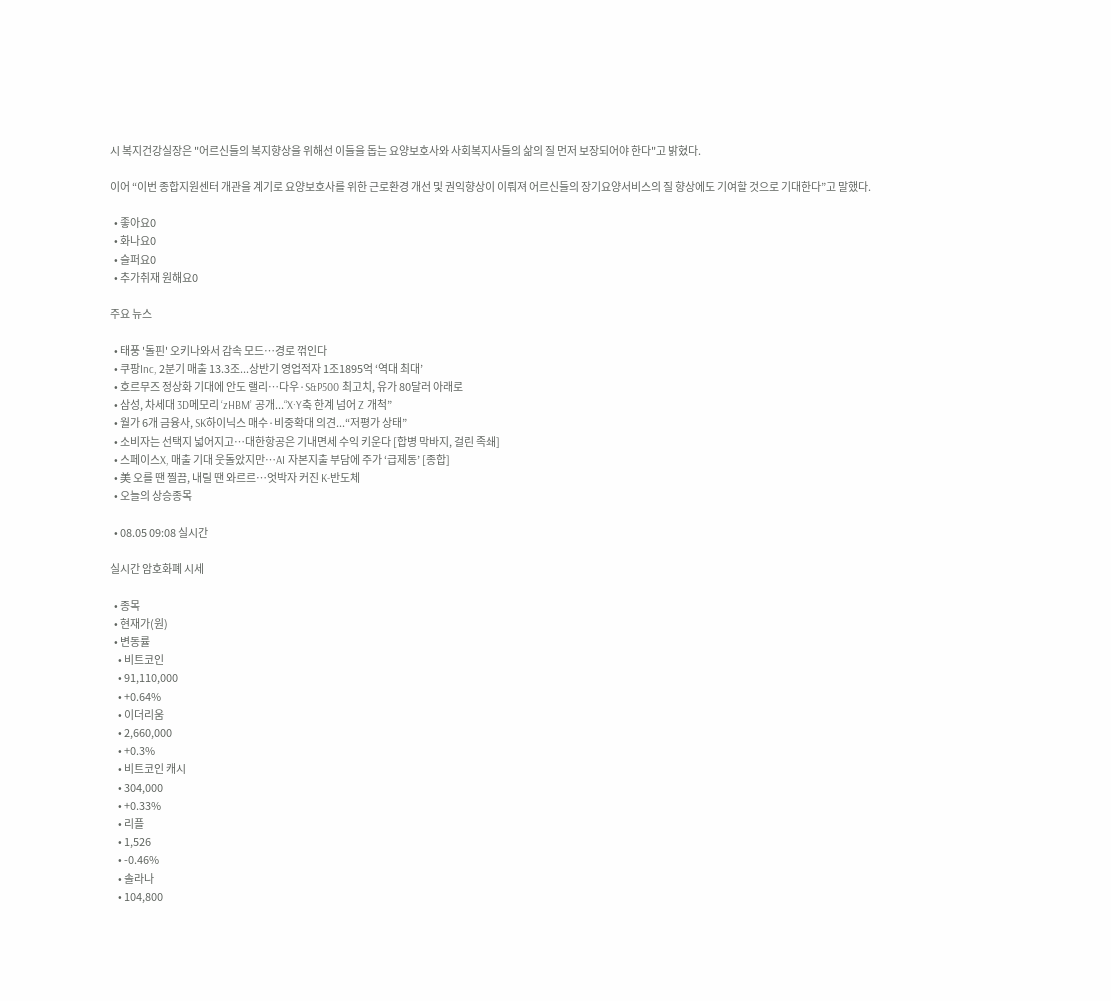시 복지건강실장은 "어르신들의 복지향상을 위해선 이들을 돕는 요양보호사와 사회복지사들의 삶의 질 먼저 보장되어야 한다"고 밝혔다.

이어 “이번 종합지원센터 개관을 계기로 요양보호사를 위한 근로환경 개선 및 권익향상이 이뤄져 어르신들의 장기요양서비스의 질 향상에도 기여할 것으로 기대한다”고 말했다.

  • 좋아요0
  • 화나요0
  • 슬퍼요0
  • 추가취재 원해요0

주요 뉴스

  • 태풍 '돌핀' 오키나와서 감속 모드…경로 꺾인다
  • 쿠팡Inc, 2분기 매출 13.3조...상반기 영업적자 1조1895억 ‘역대 최대’
  • 호르무즈 정상화 기대에 안도 랠리…다우·S&P500 최고치, 유가 80달러 아래로
  • 삼성, 차세대 3D메모리 ‘zHBM’ 공개...“X·Y축 한계 넘어 Z 개척”
  • 월가 6개 금융사, SK하이닉스 매수·비중확대 의견...“저평가 상태”
  • 소비자는 선택지 넓어지고…대한항공은 기내면세 수익 키운다 [합병 막바지, 걸린 족쇄]
  • 스페이스X, 매출 기대 웃돌았지만…AI 자본지출 부담에 주가 ‘급제동’ [종합]
  • 美 오를 땐 찔끔, 내릴 땐 와르르…엇박자 커진 K-반도체
  • 오늘의 상승종목

  • 08.05 09:08 실시간

실시간 암호화폐 시세

  • 종목
  • 현재가(원)
  • 변동률
    • 비트코인
    • 91,110,000
    • +0.64%
    • 이더리움
    • 2,660,000
    • +0.3%
    • 비트코인 캐시
    • 304,000
    • +0.33%
    • 리플
    • 1,526
    • -0.46%
    • 솔라나
    • 104,800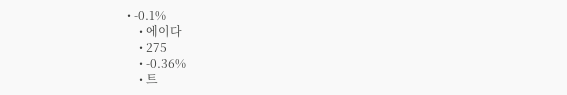• -0.1%
    • 에이다
    • 275
    • -0.36%
    • 트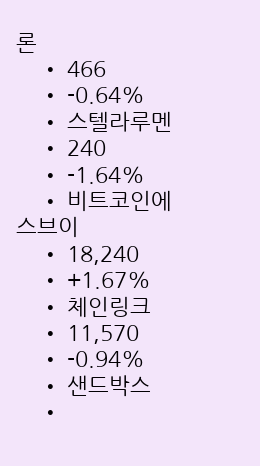론
    • 466
    • -0.64%
    • 스텔라루멘
    • 240
    • -1.64%
    • 비트코인에스브이
    • 18,240
    • +1.67%
    • 체인링크
    • 11,570
    • -0.94%
    • 샌드박스
    •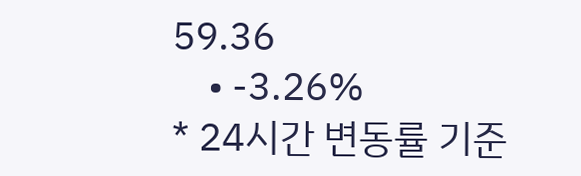59.36
    • -3.26%
* 24시간 변동률 기준